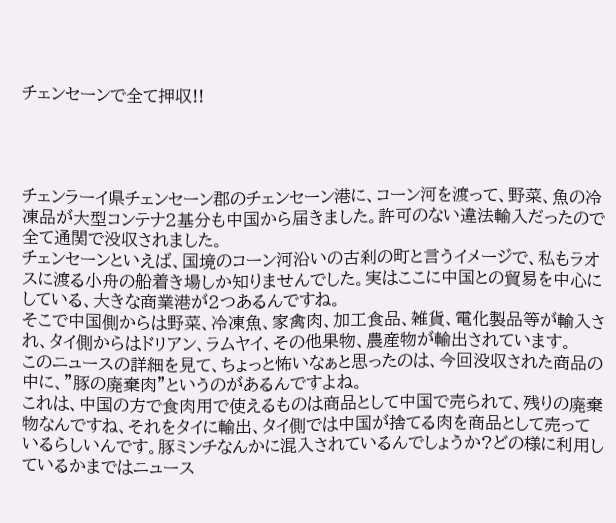チェンセーンで全て押収!!




チェンラーイ県チェンセーン郡のチェンセーン港に、コーン河を渡って、野菜、魚の冷凍品が大型コンテナ2基分も中国から届きました。許可のない違法輸入だったので全て通関で没収されました。
チェンセーンといえば、国境のコーン河沿いの古刹の町と言うイメージで、私もラオスに渡る小舟の船着き場しか知りませんでした。実はここに中国との貿易を中心にしている、大きな商業港が2つあるんですね。
そこで中国側からは野菜、冷凍魚、家禽肉、加工食品、雑貨、電化製品等が輸入され、タイ側からはドリアン、ラムヤイ、その他果物、農産物が輸出されています。
このニュースの詳細を見て、ちょっと怖いなぁと思ったのは、今回没収された商品の中に、”豚の廃棄肉”というのがあるんですよね。
これは、中国の方で食肉用で使えるものは商品として中国で売られて、残りの廃棄物なんですね、それをタイに輸出、タイ側では中国が捨てる肉を商品として売っているらしいんです。豚ミンチなんかに混入されているんでしょうか?どの様に利用しているかまではニュース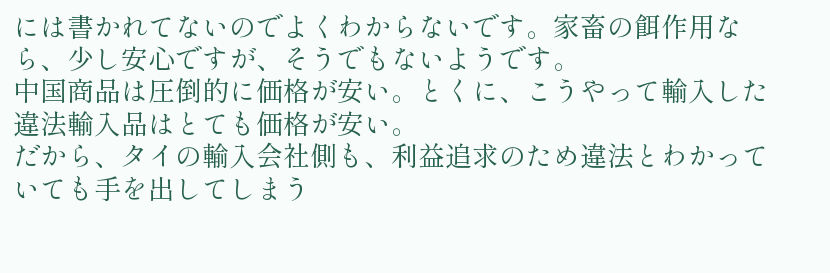には書かれてないのでよくわからないです。家畜の餌作用なら、少し安心ですが、そうでもないようです。
中国商品は圧倒的に価格が安い。とくに、こうやって輸入した違法輸入品はとても価格が安い。
だから、タイの輸入会社側も、利益追求のため違法とわかっていても手を出してしまう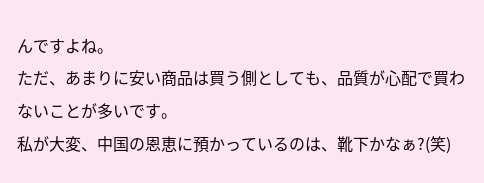んですよね。
ただ、あまりに安い商品は買う側としても、品質が心配で買わないことが多いです。
私が大変、中国の恩恵に預かっているのは、靴下かなぁ?(笑)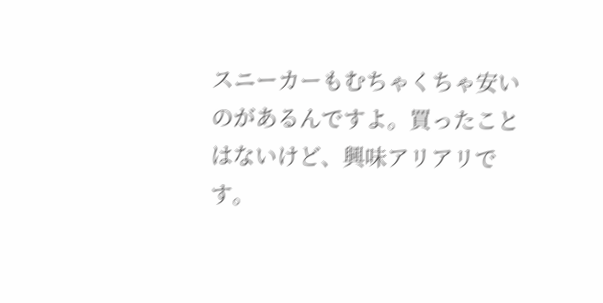スニーカーもむちゃくちゃ安いのがあるんですよ。買ったことはないけど、興味アリアリです。